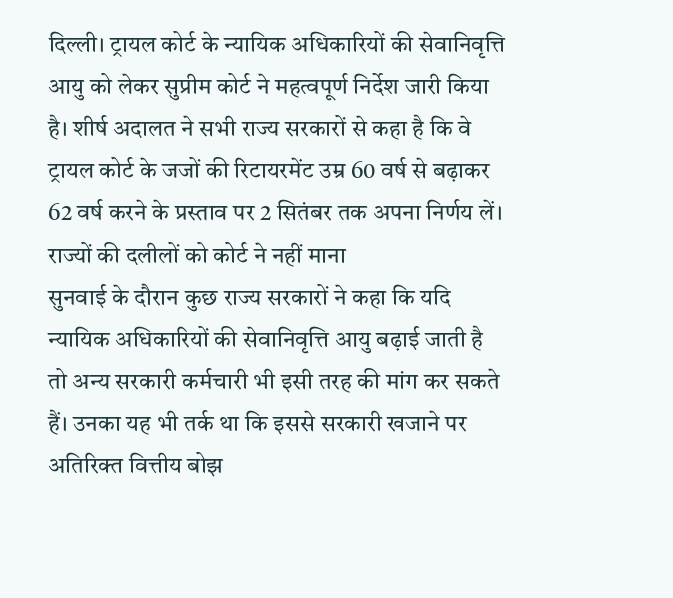दिल्ली। ट्रायल कोर्ट के न्यायिक अधिकारियों की सेवानिवृत्ति आयु को लेकर सुप्रीम कोर्ट ने महत्वपूर्ण निर्देश जारी किया है। शीर्ष अदालत ने सभी राज्य सरकारों से कहा है कि वे ट्रायल कोर्ट के जजों की रिटायरमेंट उम्र 60 वर्ष से बढ़ाकर 62 वर्ष करने के प्रस्ताव पर 2 सितंबर तक अपना निर्णय लें।
राज्यों की दलीलों को कोर्ट ने नहीं माना
सुनवाई के दौरान कुछ राज्य सरकारों ने कहा कि यदि न्यायिक अधिकारियों की सेवानिवृत्ति आयु बढ़ाई जाती है तो अन्य सरकारी कर्मचारी भी इसी तरह की मांग कर सकते हैं। उनका यह भी तर्क था कि इससे सरकारी खजाने पर अतिरिक्त वित्तीय बोझ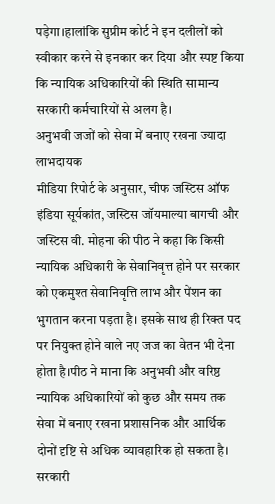पड़ेगा।हालांकि सुप्रीम कोर्ट ने इन दलीलों को स्वीकार करने से इनकार कर दिया और स्पष्ट किया कि न्यायिक अधिकारियों की स्थिति सामान्य सरकारी कर्मचारियों से अलग है।
अनुभवी जजों को सेवा में बनाए रखना ज्यादा लाभदायक
मीडिया रिपोर्ट के अनुसार, चीफ जस्टिस ऑफ इंडिया सूर्यकांत, जस्टिस जॉयमाल्या बागची और जस्टिस वी. मोहना की पीठ ने कहा कि किसी न्यायिक अधिकारी के सेवानिवृत्त होने पर सरकार को एकमुश्त सेवानिवृत्ति लाभ और पेंशन का भुगतान करना पड़ता है। इसके साथ ही रिक्त पद पर नियुक्त होने वाले नए जज का वेतन भी देना होता है।पीठ ने माना कि अनुभवी और वरिष्ठ न्यायिक अधिकारियों को कुछ और समय तक सेवा में बनाए रखना प्रशासनिक और आर्थिक दोनों दृष्टि से अधिक व्यावहारिक हो सकता है।
सरकारी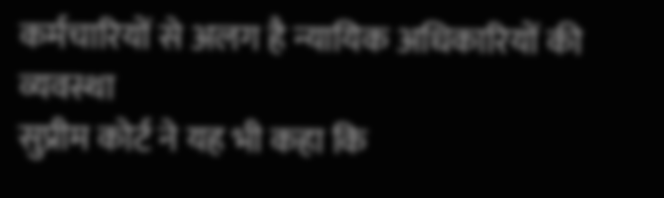कर्मचारियों से अलग है न्यायिक अधिकारियों की व्यवस्था
सुप्रीम कोर्ट ने यह भी कहा कि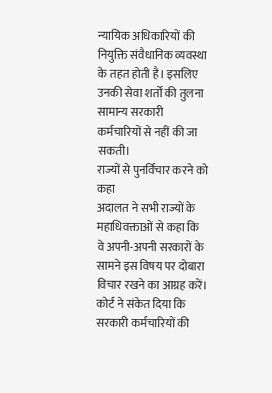न्यायिक अधिकारियों की नियुक्ति संवैधानिक व्यवस्था के तहत होती है। इसलिए उनकी सेवा शर्तों की तुलना सामान्य सरकारी कर्मचारियों से नहीं की जा सकती।
राज्यों से पुनर्विचार करने को कहा
अदालत ने सभी राज्यों के महाधिवक्ताओं से कहा कि वे अपनी-अपनी सरकारों के सामने इस विषय पर दोबारा विचार रखने का आग्रह करें। कोर्ट ने संकेत दिया कि सरकारी कर्मचारियों की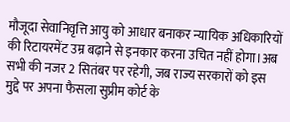मौजूदा सेवानिवृत्ति आयु को आधार बनाकर न्यायिक अधिकारियों की रिटायरमेंट उम्र बढ़ाने से इनकार करना उचित नहीं होगा।अब सभी की नजर 2 सितंबर पर रहेगी, जब राज्य सरकारों को इस मुद्दे पर अपना फैसला सुप्रीम कोर्ट के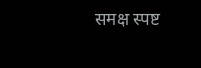समक्ष स्पष्ट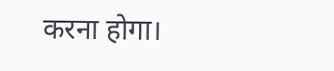करना होगा।